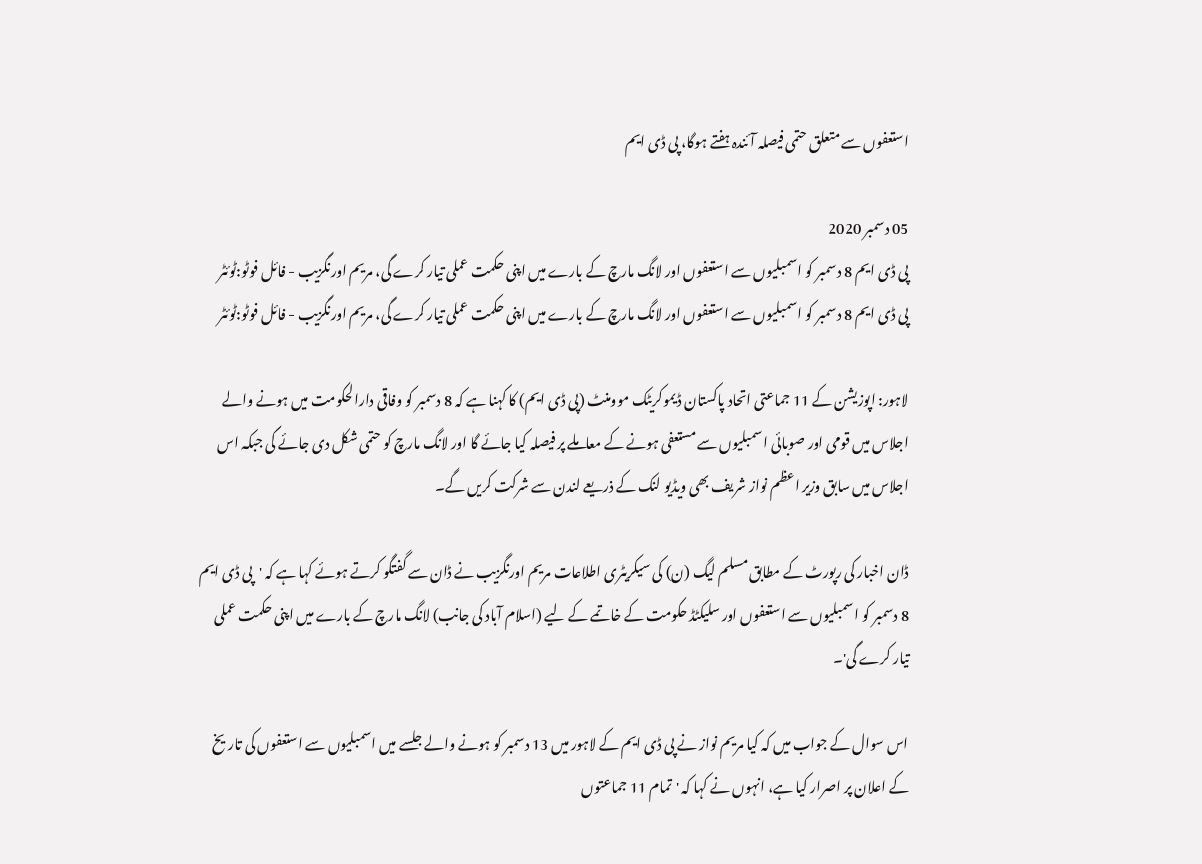استعفوں سے متعلق حتمی فیصلہ آئندہ ہفتے ہوگا، پی ڈی ایم

05 دسمبر 2020
پی ڈی ایم 8 دسمبر کو اسمبلیوں سے استعفوں اور لانگ مارچ کے بارے میں اپنی حکمت عملی تیار کرے گی، مریم اورنگزیب - فائل فوٹو:ٹوئٹر
پی ڈی ایم 8 دسمبر کو اسمبلیوں سے استعفوں اور لانگ مارچ کے بارے میں اپنی حکمت عملی تیار کرے گی، مریم اورنگزیب - فائل فوٹو:ٹوئٹر

لاہور: اپوزیشن کے 11 جماعتی اتحاد پاکستان ڈیموکریٹک موومنٹ (پی ڈی ایم) کا کہنا ہے کہ 8 دسمبر کو وفاقی دارالحکومت میں ہونے والے اجلاس میں قومی اور صوبائی اسمبلیوں سے مستعفی ہونے کے معاملے پر فیصلہ کیا جائے گا اور لانگ مارچ کو حتمی شکل دی جائے گی جبکہ اس اجلاس میں سابق وزیر اعظم نواز شریف بھی ویڈیو لنک کے ذریعے لندن سے شرکت کریں گے۔

ڈان اخبار کی رپورٹ کے مطابق مسلم لیگ (ن) کی سیکریٹری اطلاعات مریم اورنگزیب نے ڈان سے گفتگو کرتے ہوئے کہا ہے کہ 'پی ڈی ایم 8 دسمبر کو اسمبلیوں سے استعفوں اور سلیکٹڈ حکومت کے خاتمے کے لیے (اسلام آباد کی جانب) لانگ مارچ کے بارے میں اپنی حکمت عملی تیار کرے گی'۔

اس سوال کے جواب میں کہ کیا مریم نواز نے پی ڈی ایم کے لاہور میں 13 دسمبر کو ہونے والے جلسے میں اسمبلیوں سے استعفوں کی تاریخ کے اعلان پر اصرار کیا ہے، انہوں نے کہا کہ 'تمام 11 جماعتوں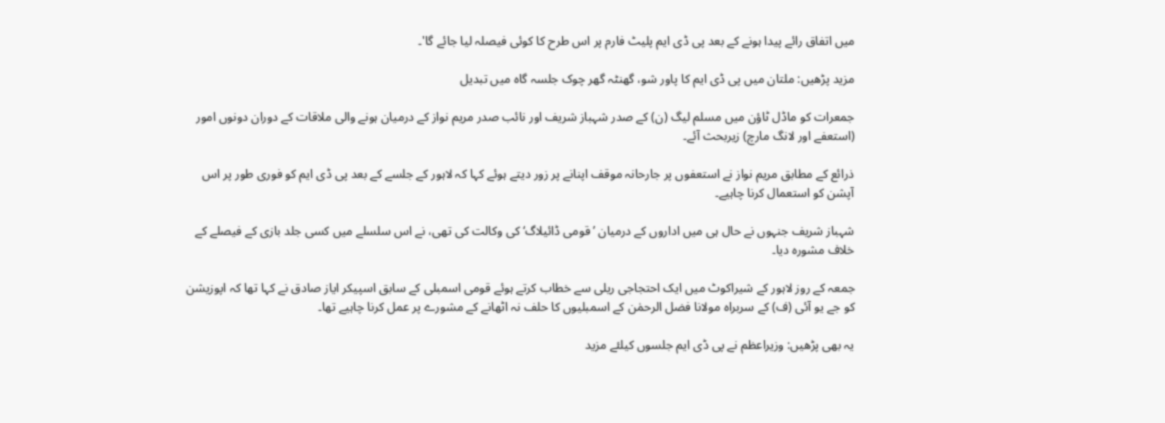میں اتفاق رائے پیدا ہونے کے بعد پی ڈی ایم پلیٹ فارم پر اس طرح کا کوئی فیصلہ لیا جائے گا'۔

مزید پڑھیں: ملتان میں پی ڈی ایم کا پاور شو، گھنٹہ گھر چوک جلسہ گاہ میں تبدیل

جمعرات کو ماڈل ٹاؤن میں مسلم لیگ (ن) کے صدر شہباز شریف اور نائب صدر مریم نواز کے درمیان ہونے والی ملاقات کے دوران دونوں امور (استعفے اور لانگ مارچ) زیربحث آئے۔

ذرائع کے مطابق مریم نواز نے استعفوں پر جارحانہ موقف اپنانے پر زور دیتے ہوئے کہا کہ لاہور کے جلسے کے بعد پی ڈی ایم کو فوری طور پر اس آپشن کو استعمال کرنا چاہیے۔

شہباز شریف جنہوں نے حال ہی میں اداروں کے درمیان ’قومی ڈائیلاگ‘ کی وکالت کی تھی، نے اس سلسلے میں کسی جلد بازی کے فیصلے کے خلاف مشورہ دیا۔

جمعہ کے روز لاہور کے شیراکوٹ میں ایک احتجاجی ریلی سے خطاب کرتے ہوئے قومی اسمبلی کے سابق اسپیکر ایاز صادق نے کہا تھا کہ اپوزیشن کو جے یو آئی (ف) کے سربراہ مولانا فضل الرحمٰن کے اسمبلیوں کا حلف نہ اٹھانے کے مشورے پر عمل کرنا چاہیے تھا۔

یہ بھی پڑھیں: وزیراعظم نے پی ڈی ایم جلسوں کیلئے مزید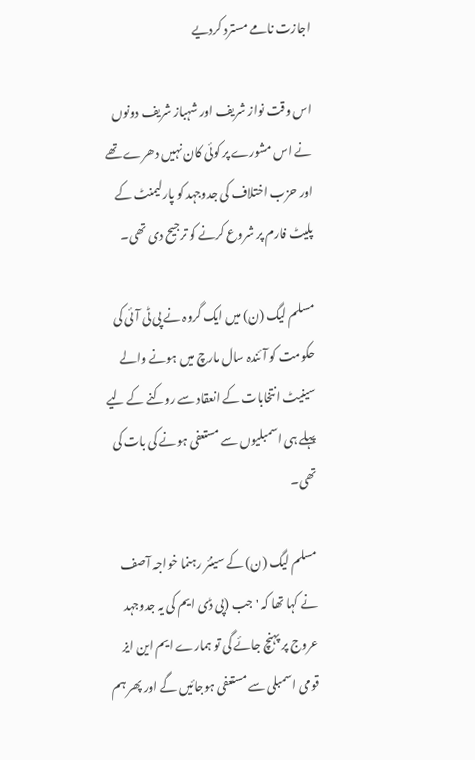اجازت نامے مسترد کردیے

اس وقت نواز شریف اور شہباز شریف دونوں نے اس مشورے پر کوئی کان نہیں دھرے تھے اور حزب اختلاف کی جدوجہد کو پارلیمنٹ کے پلیٹ فارم پر شروع کرنے کو ترجیح دی تھی۔

مسلم لیگ (ن) میں ایک گروہ نے پی ٹی آئی کی حکومت کو آئندہ سال مارچ میں ہونے والے سینیٹ انتخابات کے انعقاد سے روکنے کے لیے پہلے ہی اسمبلیوں سے مستعفی ہونے کی بات کی تھی۔

مسلم لیگ (ن) کے سینئر رہنما خواجہ آصف نے کہا تھا کہ 'جب (پی ڈی ایم کی یہ جدوجہد عروج پر پہنچ جائے گی تو ہمارے ایم این ایز قومی اسمبلی سے مستعفی ہوجائیں گے اور پھر ہم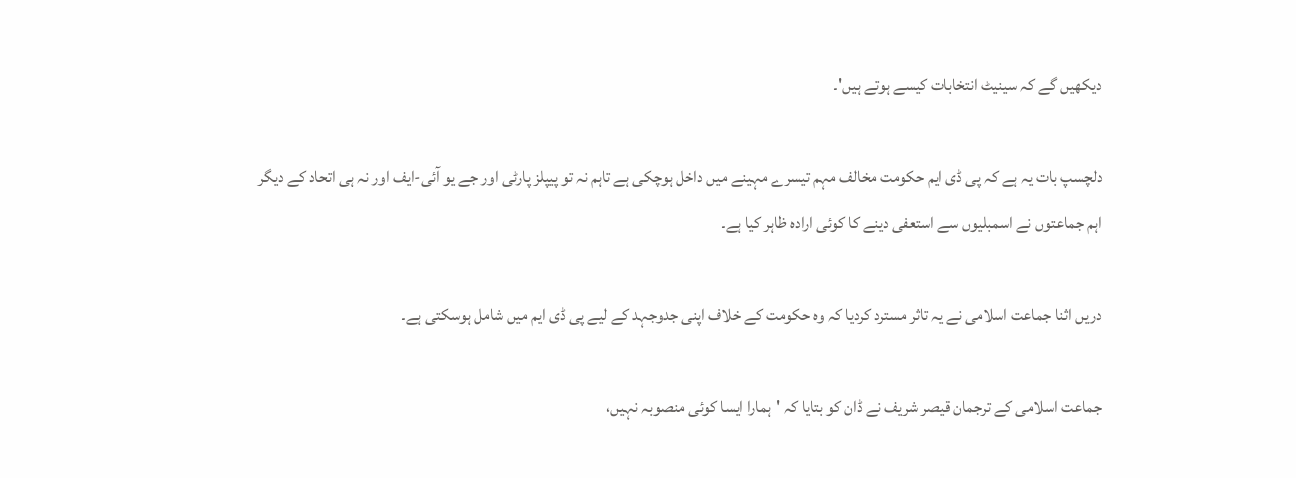دیکھیں گے کہ سینیٹ انتخابات کیسے ہوتے ہیں'۔

دلچسپ بات یہ ہے کہ پی ڈی ایم حکومت مخالف مہم تیسرے مہینے میں داخل ہوچکی ہے تاہم نہ تو پیپلز پارٹی اور جے یو آئی-ایف اور نہ ہی اتحاد کے دیگر اہم جماعتوں نے اسمبلیوں سے استعفی دینے کا کوئی ارادہ ظاہر کیا ہے۔

دریں اثنا جماعت اسلامی نے یہ تاثر مسترد کردیا کہ وہ حکومت کے خلاف اپنی جدوجہد کے لیے پی ڈی ایم میں شامل ہوسکتی ہے۔

جماعت اسلامی کے ترجمان قیصر شریف نے ڈان کو بتایا کہ 'ہمارا ایسا کوئی منصوبہ نہیں،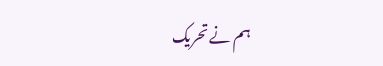ہم نے تحریک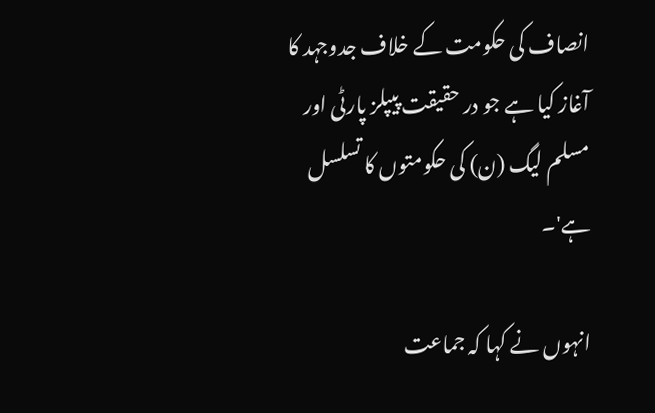انصاف کی حکومت کے خلاف جدوجہد کا آغاز کیا ہے جو در حقیقت پیپلز پارٹی اور مسلم لیگ (ن) کی حکومتوں کا تسلسل ہے'۔

انہوں نے کہا کہ جماعت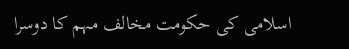اسلامی کی حکومت مخالف مہم کا دوسرا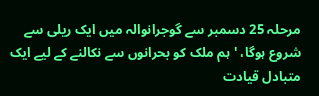مرحلہ 25 دسمبر سے گوجرانوالہ میں ایک ریلی سے شروع ہوگا، 'ہم ملک کو بحرانوں سے نکالنے کے لیے ایک متبادل قیادت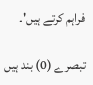فراہم کرتے ہیں'۔

تبصرے (0) بند ہیں